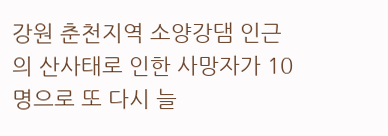강원 춘천지역 소양강댐 인근의 산사태로 인한 사망자가 10명으로 또 다시 늘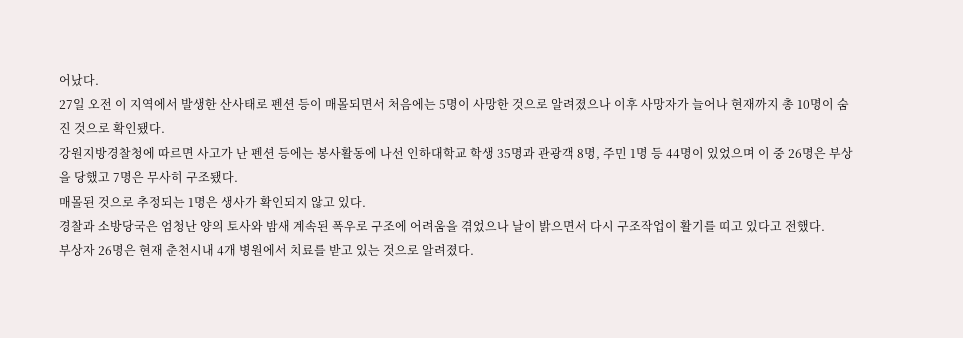어났다.
27일 오전 이 지역에서 발생한 산사태로 펜션 등이 매몰되면서 처음에는 5명이 사망한 것으로 알려졌으나 이후 사망자가 늘어나 현재까지 총 10명이 숨진 것으로 확인됐다.
강원지방경찰청에 따르면 사고가 난 펜션 등에는 봉사활동에 나선 인하대학교 학생 35명과 관광객 8명, 주민 1명 등 44명이 있었으며 이 중 26명은 부상을 당했고 7명은 무사히 구조됐다.
매몰된 것으로 추정되는 1명은 생사가 확인되지 않고 있다.
경찰과 소방당국은 엄청난 양의 토사와 밤새 계속된 폭우로 구조에 어려움을 겪었으나 날이 밝으면서 다시 구조작업이 활기를 띠고 있다고 전했다.
부상자 26명은 현재 춘천시내 4개 병원에서 치료를 받고 있는 것으로 알려졌다.